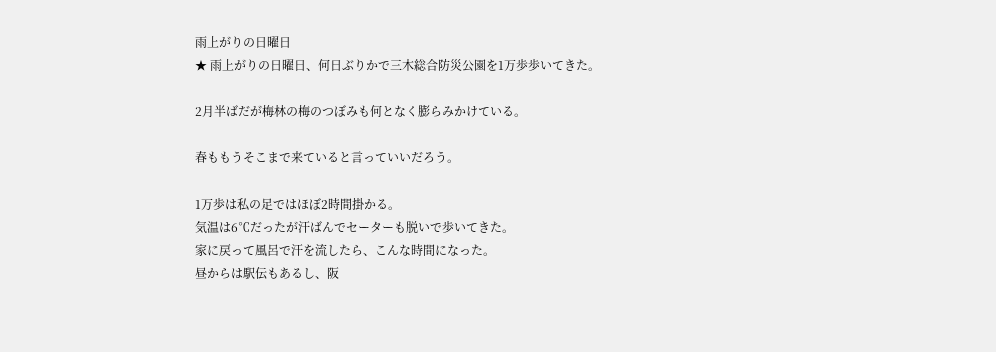雨上がりの日曜日
★ 雨上がりの日曜日、何日ぶりかで三木総合防災公園を1万歩歩いてきた。

2月半ばだが梅林の梅のつぼみも何となく膨らみかけている。

春ももうそこまで来ていると言っていいだろう。

1万歩は私の足ではほぼ2時間掛かる。
気温は6℃だったが汗ばんでセーターも脱いで歩いてきた。
家に戻って風呂で汗を流したら、こんな時間になった。
昼からは駅伝もあるし、阪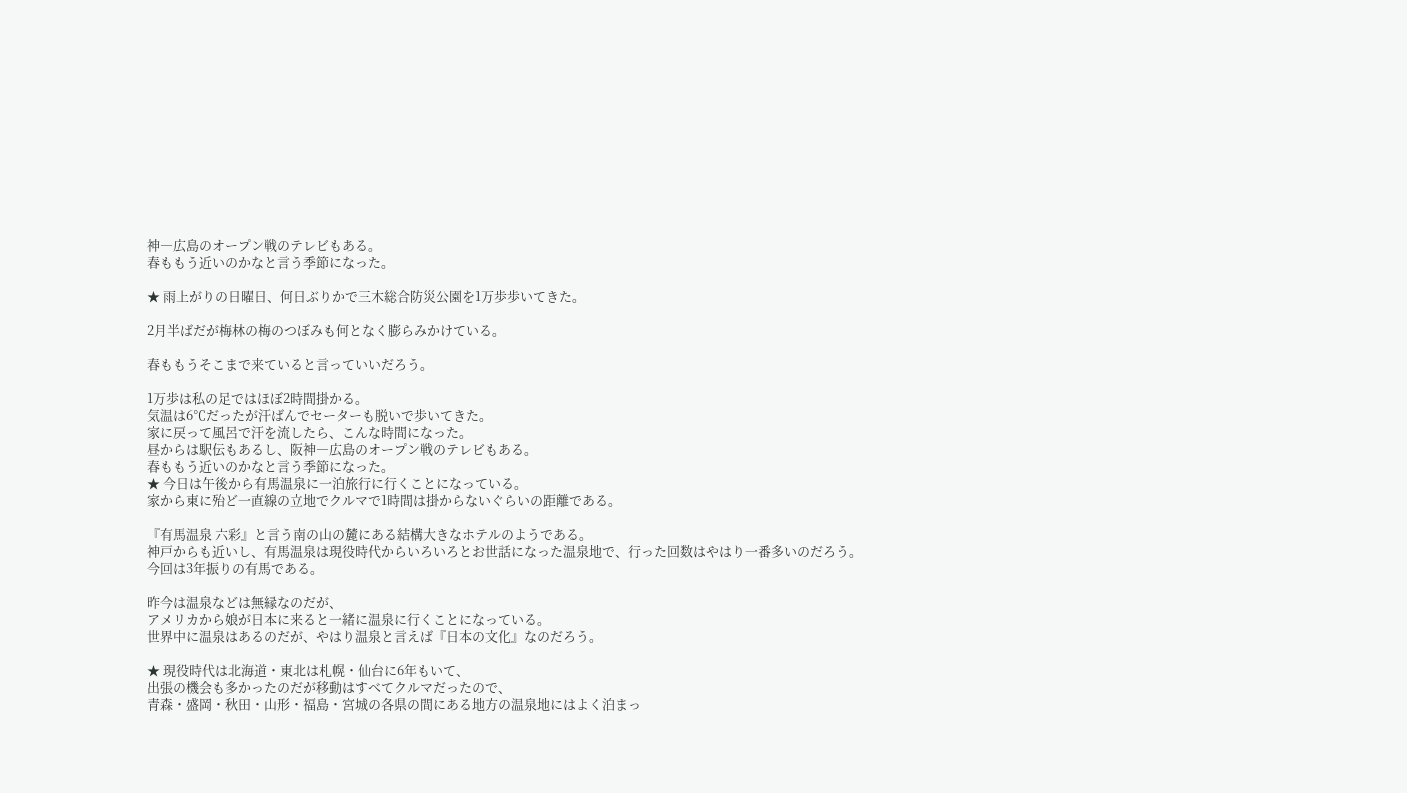神―広島のオープン戦のテレビもある。
春ももう近いのかなと言う季節になった。

★ 雨上がりの日曜日、何日ぶりかで三木総合防災公園を1万歩歩いてきた。

2月半ばだが梅林の梅のつぼみも何となく膨らみかけている。

春ももうそこまで来ていると言っていいだろう。

1万歩は私の足ではほぼ2時間掛かる。
気温は6℃だったが汗ばんでセーターも脱いで歩いてきた。
家に戻って風呂で汗を流したら、こんな時間になった。
昼からは駅伝もあるし、阪神―広島のオープン戦のテレビもある。
春ももう近いのかなと言う季節になった。
★ 今日は午後から有馬温泉に一泊旅行に行くことになっている。
家から東に殆ど一直線の立地でクルマで1時間は掛からないぐらいの距離である。

『有馬温泉 六彩』と言う南の山の麓にある結構大きなホテルのようである。
神戸からも近いし、有馬温泉は現役時代からいろいろとお世話になった温泉地で、行った回数はやはり一番多いのだろう。
今回は3年振りの有馬である。

昨今は温泉などは無縁なのだが、
アメリカから娘が日本に来ると一緒に温泉に行くことになっている。
世界中に温泉はあるのだが、やはり温泉と言えば『日本の文化』なのだろう。

★ 現役時代は北海道・東北は札幌・仙台に6年もいて、
出張の機会も多かったのだが移動はすべてクルマだったので、
青森・盛岡・秋田・山形・福島・宮城の各県の間にある地方の温泉地にはよく泊まっ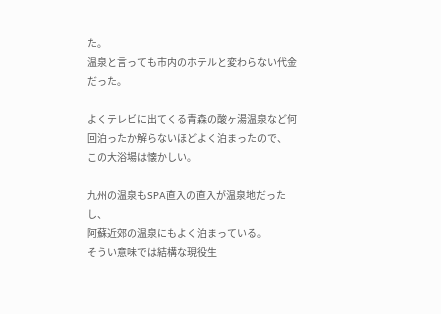た。
温泉と言っても市内のホテルと変わらない代金だった。

よくテレビに出てくる青森の酸ヶ湯温泉など何回泊ったか解らないほどよく泊まったので、
この大浴場は懐かしい。

九州の温泉もSPA直入の直入が温泉地だったし、
阿蘇近郊の温泉にもよく泊まっている。
そうい意味では結構な現役生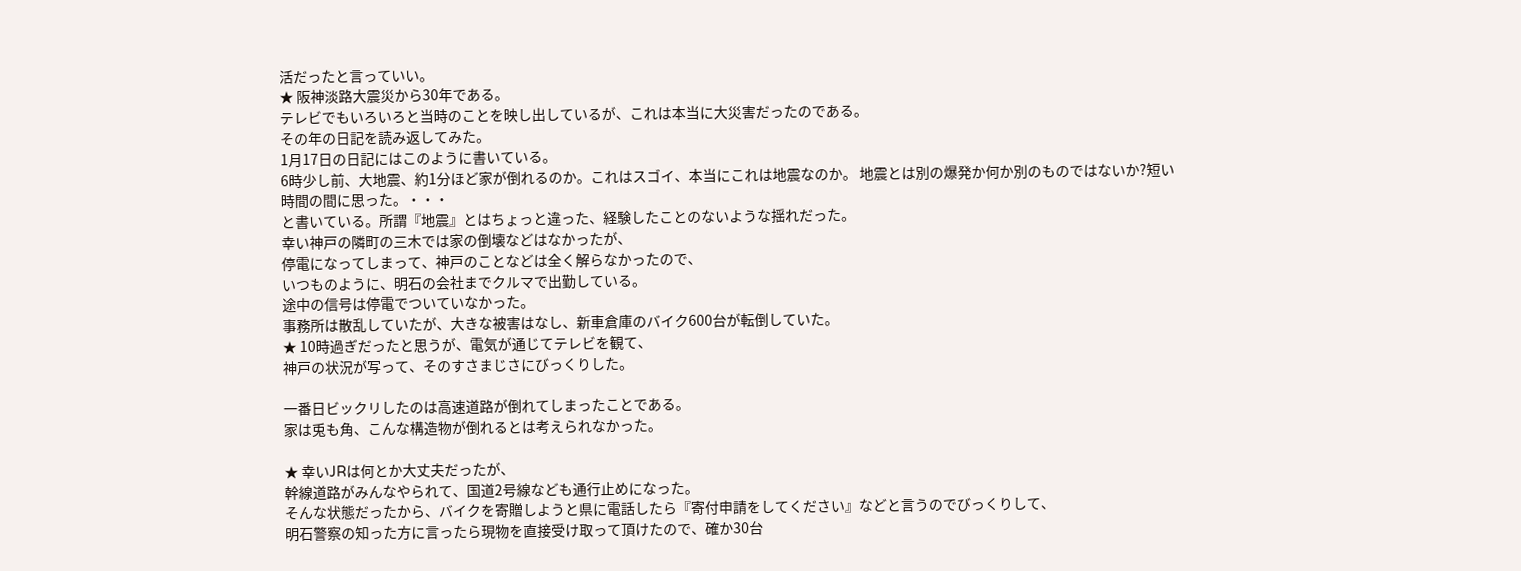活だったと言っていい。
★ 阪神淡路大震災から30年である。
テレビでもいろいろと当時のことを映し出しているが、これは本当に大災害だったのである。
その年の日記を読み返してみた。
1月17日の日記にはこのように書いている。
6時少し前、大地震、約1分ほど家が倒れるのか。これはスゴイ、本当にこれは地震なのか。 地震とは別の爆発か何か別のものではないか?短い時間の間に思った。・・・
と書いている。所謂『地震』とはちょっと違った、経験したことのないような揺れだった。
幸い神戸の隣町の三木では家の倒壊などはなかったが、
停電になってしまって、神戸のことなどは全く解らなかったので、
いつものように、明石の会社までクルマで出勤している。
途中の信号は停電でついていなかった。
事務所は散乱していたが、大きな被害はなし、新車倉庫のバイク600台が転倒していた。
★ 10時過ぎだったと思うが、電気が通じてテレビを観て、
神戸の状況が写って、そのすさまじさにびっくりした。

一番日ビックリしたのは高速道路が倒れてしまったことである。
家は兎も角、こんな構造物が倒れるとは考えられなかった。

★ 幸いJRは何とか大丈夫だったが、
幹線道路がみんなやられて、国道2号線なども通行止めになった。
そんな状態だったから、バイクを寄贈しようと県に電話したら『寄付申請をしてください』などと言うのでびっくりして、
明石警察の知った方に言ったら現物を直接受け取って頂けたので、確か30台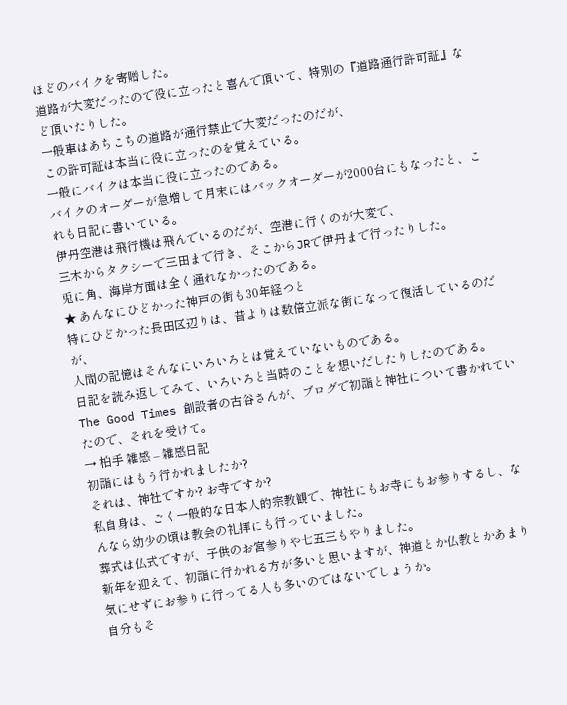ほどのバイクを寄贈した。
道路が大変だったので役に立ったと喜んで頂いて、特別の『道路通行許可証』など頂いたりした。
一般車はあちこちの道路が通行禁止で大変だったのだが、
この許可証は本当に役に立ったのを覚えている。
一般にバイクは本当に役に立ったのである。
バイクのオーダーが急増して月末にはバックオーダーが2000台にもなったと、これも日記に書いている。
伊丹空港は飛行機は飛んでいるのだが、空港に行くのが大変で、
三木からタクシーで三田まで行き、そこからJRで伊丹まで行ったりした。
兎に角、海岸方面は全く通れなかったのである。
★ あんなにひどかった神戸の街も30年経つと
特にひどかった長田区辺りは、昔よりは数倍立派な街になって復活しているのだが、
人間の記憶はそんなにいろいろとは覚えていないものである。
日記を読み返してみて、いろいろと当時のことを想いだしたりしたのである。
The Good Times 創設者の古谷さんが、ブログで初詣と神社について書かれていたので、それを受けて。
→ 柏手 雑感 – 雑感日記
初詣にはもう行かれましたか?
それは、神社ですか? お寺ですか?
私自身は、ごく一般的な日本人的宗教観で、神社にもお寺にもお参りするし、なんなら幼少の頃は教会の礼拝にも行っていました。
葬式は仏式ですが、子供のお宮参りや七五三もやりました。
新年を迎えて、初詣に行かれる方が多いと思いますが、神道とか仏教とかあまり気にせずにお参りに行ってる人も多いのではないでしょうか。
自分もそ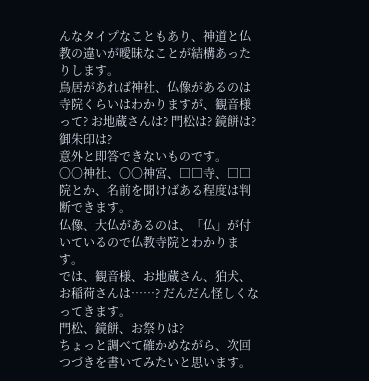んなタイプなこともあり、神道と仏教の違いが曖昧なことが結構あったりします。
鳥居があれば神社、仏像があるのは寺院くらいはわかりますが、観音様って? お地蔵さんは? 門松は? 鏡餅は? 御朱印は?
意外と即答できないものです。
〇〇神社、〇〇神宮、□□寺、□□院とか、名前を聞けばある程度は判断できます。
仏像、大仏があるのは、「仏」が付いているので仏教寺院とわかります。
では、観音様、お地蔵さん、狛犬、お稲荷さんは……? だんだん怪しくなってきます。
門松、鏡餅、お祭りは?
ちょっと調べて確かめながら、次回つづきを書いてみたいと思います。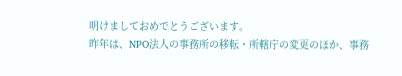明けましておめでとうございます。
昨年は、NPO法人の事務所の移転・所轄庁の変更のほか、事務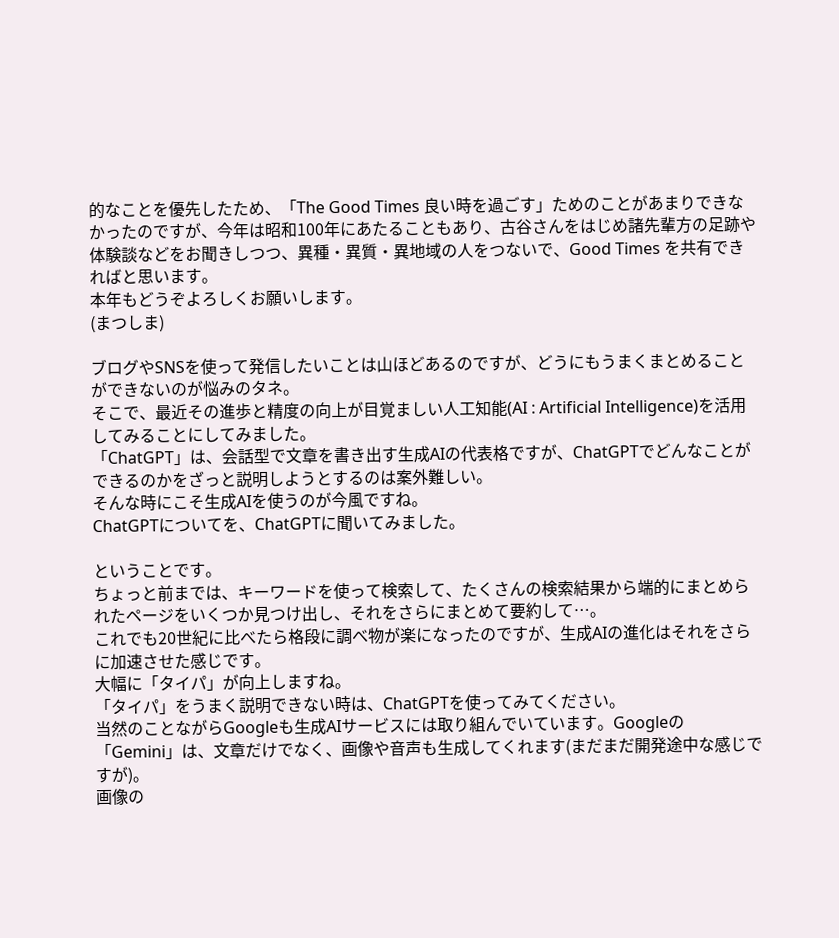的なことを優先したため、「The Good Times 良い時を過ごす」ためのことがあまりできなかったのですが、今年は昭和100年にあたることもあり、古谷さんをはじめ諸先輩方の足跡や体験談などをお聞きしつつ、異種・異質・異地域の人をつないで、Good Times を共有できればと思います。
本年もどうぞよろしくお願いします。
(まつしま)

ブログやSNSを使って発信したいことは山ほどあるのですが、どうにもうまくまとめることができないのが悩みのタネ。
そこで、最近その進歩と精度の向上が目覚ましい人工知能(AI : Artificial Intelligence)を活用してみることにしてみました。
「ChatGPT」は、会話型で文章を書き出す生成AIの代表格ですが、ChatGPTでどんなことができるのかをざっと説明しようとするのは案外難しい。
そんな時にこそ生成AIを使うのが今風ですね。
ChatGPTについてを、ChatGPTに聞いてみました。

ということです。
ちょっと前までは、キーワードを使って検索して、たくさんの検索結果から端的にまとめられたページをいくつか見つけ出し、それをさらにまとめて要約して…。
これでも20世紀に比べたら格段に調べ物が楽になったのですが、生成AIの進化はそれをさらに加速させた感じです。
大幅に「タイパ」が向上しますね。
「タイパ」をうまく説明できない時は、ChatGPTを使ってみてください。
当然のことながらGoogleも生成AIサービスには取り組んでいています。Googleの「Gemini」は、文章だけでなく、画像や音声も生成してくれます(まだまだ開発途中な感じですが)。
画像の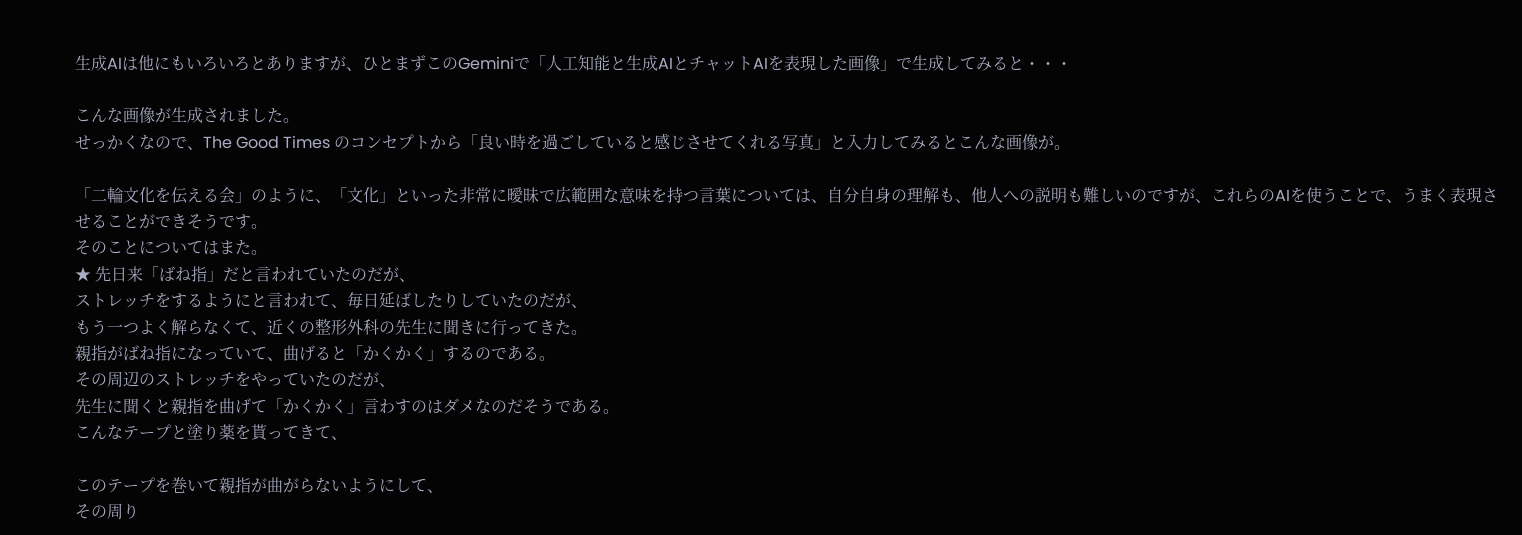生成AIは他にもいろいろとありますが、ひとまずこのGeminiで「人工知能と生成AIとチャットAIを表現した画像」で生成してみると・・・

こんな画像が生成されました。
せっかくなので、The Good Times のコンセプトから「良い時を過ごしていると感じさせてくれる写真」と入力してみるとこんな画像が。

「二輪文化を伝える会」のように、「文化」といった非常に曖昧で広範囲な意味を持つ言葉については、自分自身の理解も、他人への説明も難しいのですが、これらのAIを使うことで、うまく表現させることができそうです。
そのことについてはまた。
★ 先日来「ばね指」だと言われていたのだが、
ストレッチをするようにと言われて、毎日延ばしたりしていたのだが、
もう一つよく解らなくて、近くの整形外科の先生に聞きに行ってきた。
親指がばね指になっていて、曲げると「かくかく」するのである。
その周辺のストレッチをやっていたのだが、
先生に聞くと親指を曲げて「かくかく」言わすのはダメなのだそうである。
こんなテープと塗り薬を貰ってきて、

このテープを巻いて親指が曲がらないようにして、
その周り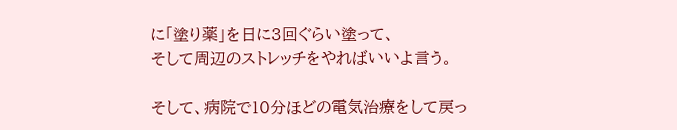に「塗り薬」を日に3回ぐらい塗って、
そして周辺のストレッチをやればいいよ言う。

そして、病院で10分ほどの電気治療をして戻っ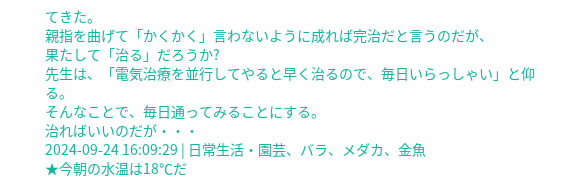てきた。
親指を曲げて「かくかく」言わないように成れば完治だと言うのだが、
果たして「治る」だろうか?
先生は、「電気治療を並行してやると早く治るので、毎日いらっしゃい」と仰る。
そんなことで、毎日通ってみることにする。
治ればいいのだが・・・
2024-09-24 16:09:29 | 日常生活・園芸、バラ、メダカ、金魚
★今朝の水温は18℃だ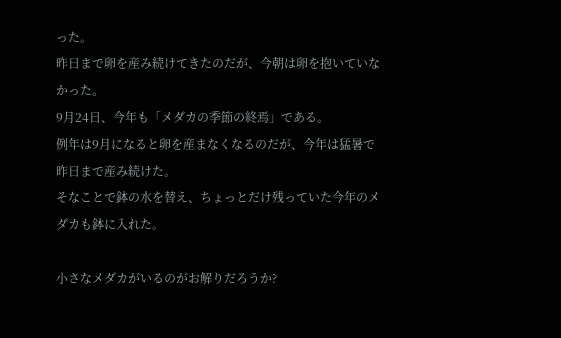った。
昨日まで卵を産み続けてきたのだが、今朝は卵を抱いていなかった。
9月24日、今年も「メダカの季節の終焉」である。
例年は9月になると卵を産まなくなるのだが、今年は猛暑で昨日まで産み続けた。
そなことで鉢の水を替え、ちょっとだけ残っていた今年のメダカも鉢に入れた。

小さなメダカがいるのがお解りだろうか?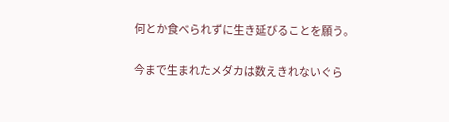何とか食べられずに生き延びることを願う。

今まで生まれたメダカは数えきれないぐら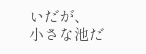いだが、
小さな池だ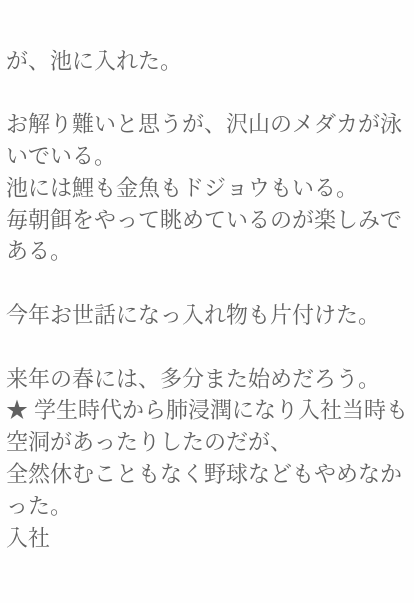が、池に入れた。

お解り難いと思うが、沢山のメダカが泳いでいる。
池には鯉も金魚もドジョウもいる。
毎朝餌をやって眺めているのが楽しみである。

今年お世話になっ入れ物も片付けた。

来年の春には、多分また始めだろう。
★ 学生時代から肺浸潤になり入社当時も空洞があったりしたのだが、
全然休むこともなく野球などもやめなかった。
入社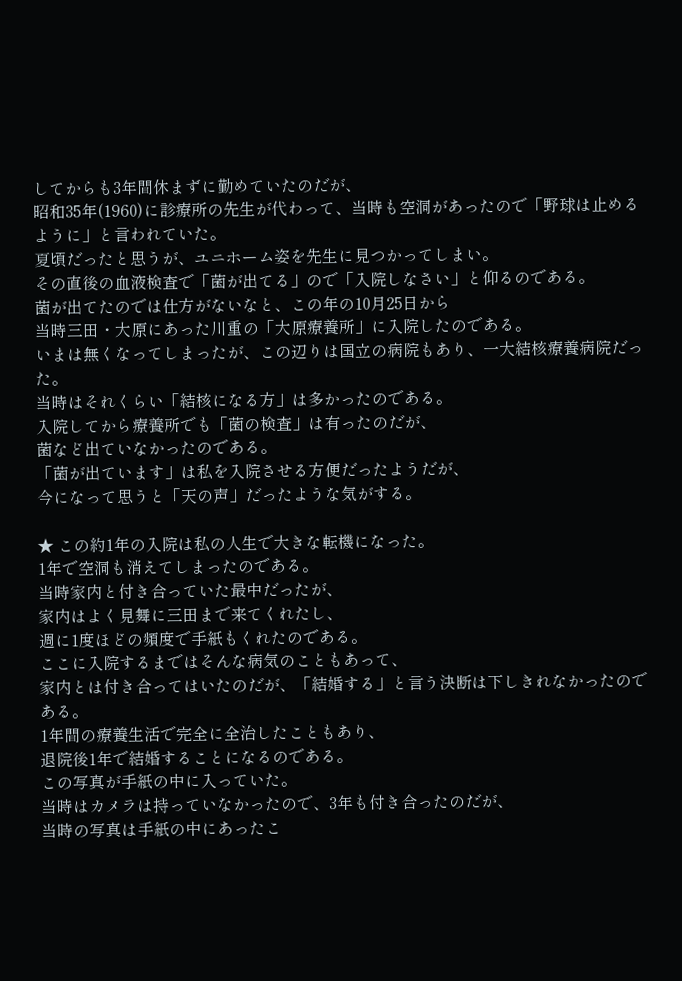してからも3年間休まずに勤めていたのだが、
昭和35年(1960)に診療所の先生が代わって、当時も空洞があったので「野球は止めるように」と言われていた。
夏頃だったと思うが、ユニホーム姿を先生に見つかってしまい。
その直後の血液検査で「菌が出てる」ので「入院しなさい」と仰るのである。
菌が出てたのでは仕方がないなと、この年の10月25日から
当時三田・大原にあった川重の「大原療養所」に入院したのである。
いまは無くなってしまったが、この辺りは国立の病院もあり、一大結核療養病院だった。
当時はそれくらい「結核になる方」は多かったのである。
入院してから療養所でも「菌の検査」は有ったのだが、
菌など出ていなかったのである。
「菌が出ています」は私を入院させる方便だったようだが、
今になって思うと「天の声」だったような気がする。

★ この約1年の入院は私の人生で大きな転機になった。
1年で空洞も消えてしまったのである。
当時家内と付き合っていた最中だったが、
家内はよく見舞に三田まで来てくれたし、
週に1度ほどの頻度で手紙もくれたのである。
ここに入院するまではそんな病気のこともあって、
家内とは付き合ってはいたのだが、「結婚する」と言う決断は下しきれなかったのである。
1年間の療養生活で完全に全治したこともあり、
退院後1年で結婚することになるのである。
この写真が手紙の中に入っていた。
当時はカメラは持っていなかったので、3年も付き合ったのだが、
当時の写真は手紙の中にあったこ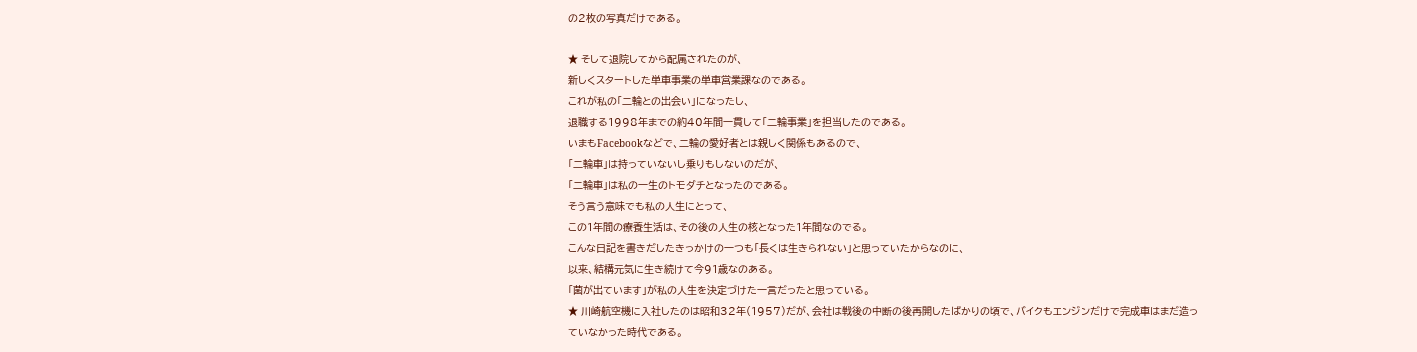の2枚の写真だけである。

★ そして退院してから配属されたのが、
新しくスタートした単車事業の単車営業課なのである。
これが私の「二輪との出会い」になったし、
退職する1998年までの約40年間一貫して「二輪事業」を担当したのである。
いまもFacebookなどで、二輪の愛好者とは親しく関係もあるので、
「二輪車」は持っていないし乗りもしないのだが、
「二輪車」は私の一生のトモダチとなったのである。
そう言う意味でも私の人生にとって、
この1年間の療養生活は、その後の人生の核となった1年間なのでる。
こんな日記を書きだしたきっかけの一つも「長くは生きられない」と思っていたからなのに、
以来、結構元気に生き続けて今91歳なのある。
「菌が出ています」が私の人生を決定づけた一言だったと思っている。
★ 川崎航空機に入社したのは昭和32年(1957)だが、会社は戦後の中断の後再開したばかりの頃で、バイクもエンジンだけで完成車はまだ造っていなかった時代である。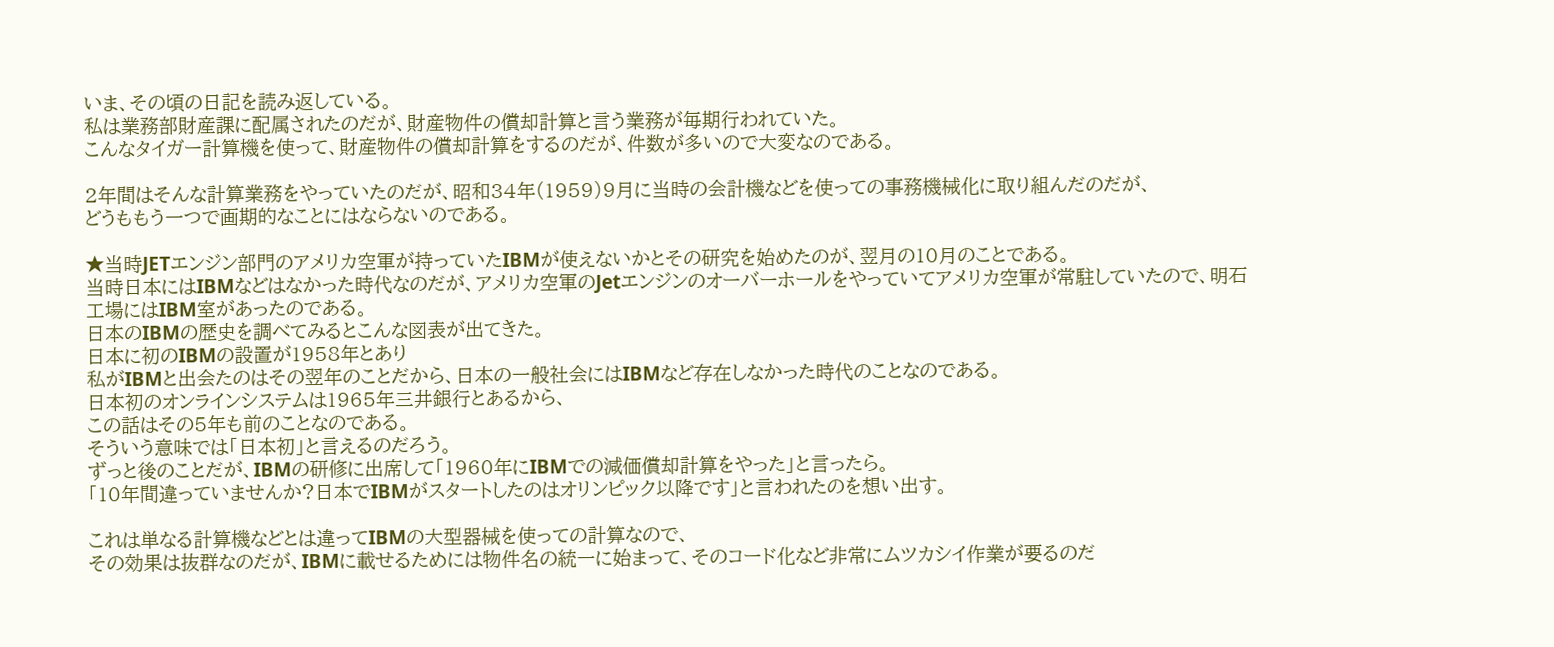いま、その頃の日記を読み返している。
私は業務部財産課に配属されたのだが、財産物件の償却計算と言う業務が毎期行われていた。
こんなタイガー計算機を使って、財産物件の償却計算をするのだが、件数が多いので大変なのである。

2年間はそんな計算業務をやっていたのだが、昭和34年(1959)9月に当時の会計機などを使っての事務機械化に取り組んだのだが、
どうももう一つで画期的なことにはならないのである。

★当時JETエンジン部門のアメリカ空軍が持っていたIBMが使えないかとその研究を始めたのが、翌月の10月のことである。
当時日本にはIBMなどはなかった時代なのだが、アメリカ空軍のJetエンジンのオーバーホールをやっていてアメリカ空軍が常駐していたので、明石工場にはIBM室があったのである。
日本のIBMの歴史を調べてみるとこんな図表が出てきた。
日本に初のIBMの設置が1958年とあり
私がIBMと出会たのはその翌年のことだから、日本の一般社会にはIBMなど存在しなかった時代のことなのである。
日本初のオンラインシステムは1965年三井銀行とあるから、
この話はその5年も前のことなのである。
そういう意味では「日本初」と言えるのだろう。
ずっと後のことだが、IBMの研修に出席して「1960年にIBMでの減価償却計算をやった」と言ったら。
「10年間違っていませんか?日本でIBMがスタートしたのはオリンピック以降です」と言われたのを想い出す。

これは単なる計算機などとは違ってIBMの大型器械を使っての計算なので、
その効果は抜群なのだが、IBMに載せるためには物件名の統一に始まって、そのコード化など非常にムツカシイ作業が要るのだ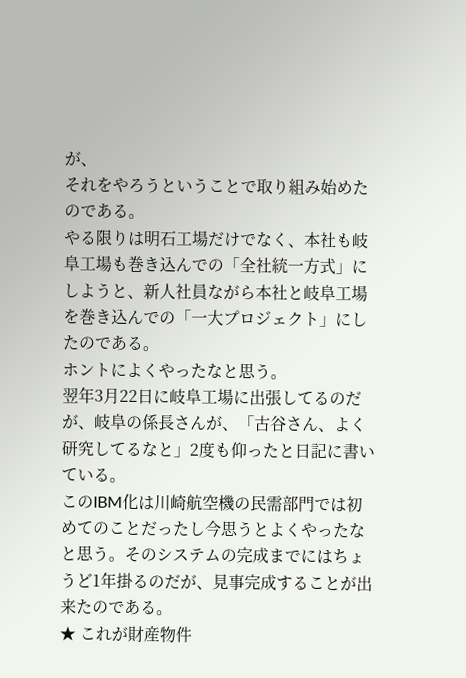が、
それをやろうということで取り組み始めたのである。
やる限りは明石工場だけでなく、本社も岐阜工場も巻き込んでの「全社統一方式」にしようと、新人社員ながら本社と岐阜工場を巻き込んでの「一大プロジェクト」にしたのである。
ホントによくやったなと思う。
翌年3月22日に岐阜工場に出張してるのだが、岐阜の係長さんが、「古谷さん、よく研究してるなと」2度も仰ったと日記に書いている。
このIBM化は川崎航空機の民需部門では初めてのことだったし今思うとよくやったなと思う。そのシステムの完成までにはちょうど1年掛るのだが、見事完成することが出来たのである。
★ これが財産物件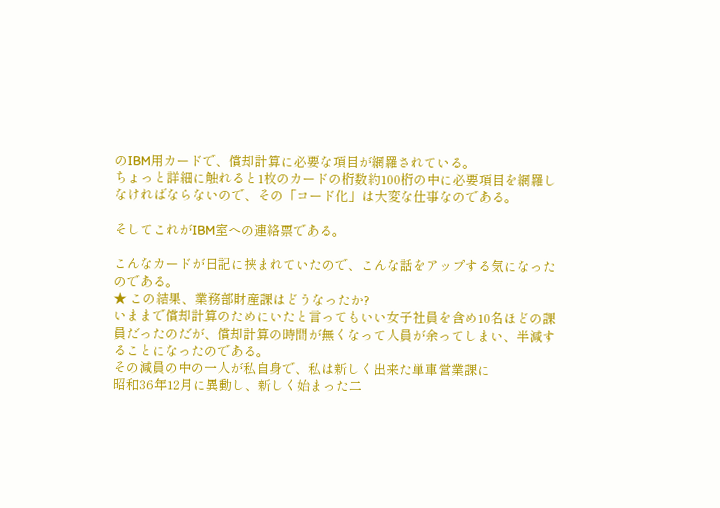のIBM用カードで、償却計算に必要な項目が網羅されている。
ちょっと詳細に触れると1枚のカードの桁数約100桁の中に必要項目を網羅しなければならないので、その「コード化」は大変な仕事なのである。

そしてこれがIBM室への連絡票である。

こんなカードが日記に挟まれていたので、こんな話をアップする気になったのである。
★ この結果、業務部財産課はどうなったか?
いままで償却計算のためにいたと言ってもいい女子社員を含め10名ほどの課員だったのだが、償却計算の時間が無くなって人員が余ってしまい、半減することになったのである。
その減員の中の一人が私自身で、私は新しく出来た単車営業課に
昭和36年12月に異動し、新しく始まった二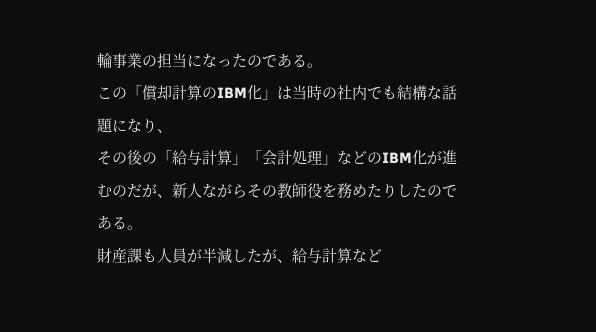輪事業の担当になったのである。
この「償却計算のIBM化」は当時の社内でも結構な話題になり、
その後の「給与計算」「会計処理」などのIBM化が進むのだが、新人ながらその教師役を務めたりしたのである。
財産課も人員が半減したが、給与計算など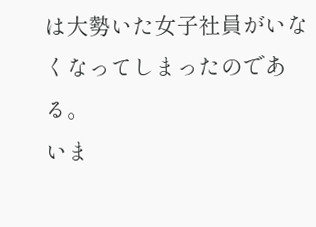は大勢いた女子社員がいなくなってしまったのである。
いま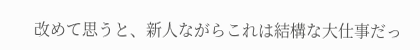改めて思うと、新人ながらこれは結構な大仕事だっ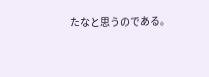たなと思うのである。